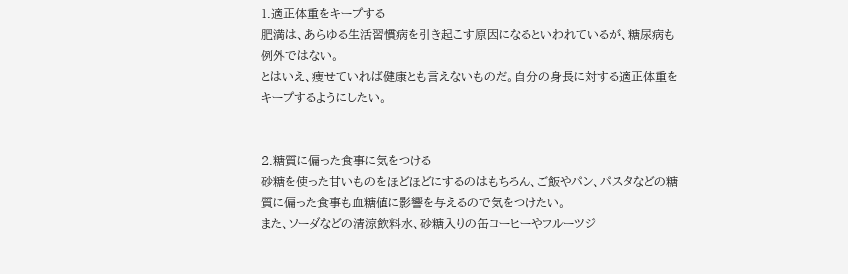1.適正体重をキープする
肥満は、あらゆる生活習慣病を引き起こす原因になるといわれているが、糖尿病も例外ではない。
とはいえ、痩せていれば健康とも言えないものだ。自分の身長に対する適正体重をキープするようにしたい。


2.糖質に偏った食事に気をつける
砂糖を使った甘いものをほどほどにするのはもちろん、ご飯やパン、パスタなどの糖質に偏った食事も血糖値に影響を与えるので気をつけたい。
また、ソーダなどの清涼飲料水、砂糖入りの缶コーヒーやフルーツジ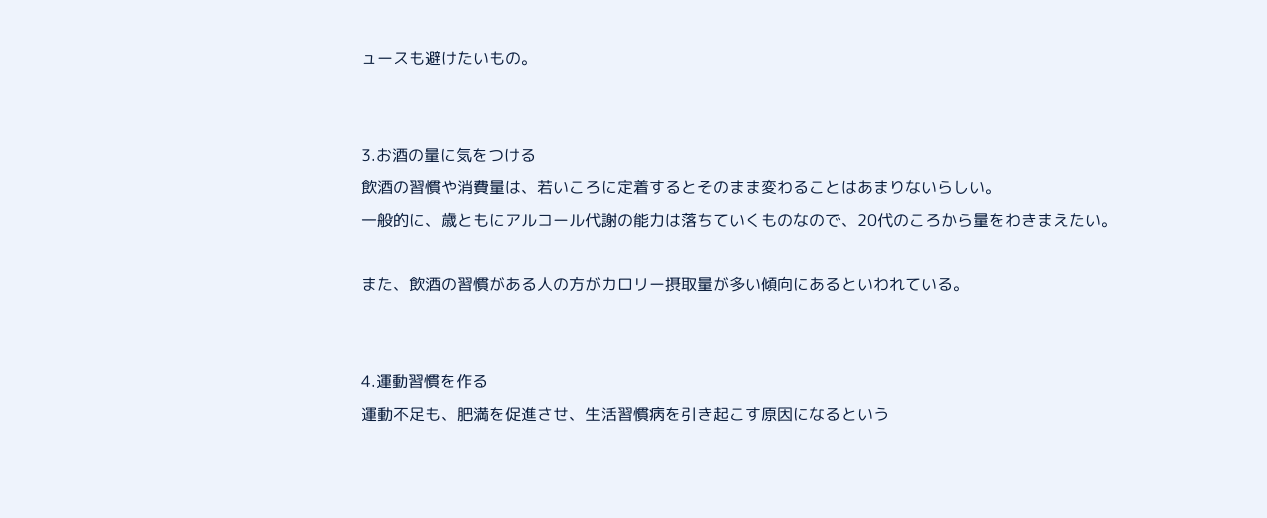ュースも避けたいもの。


3.お酒の量に気をつける
飲酒の習慣や消費量は、若いころに定着するとそのまま変わることはあまりないらしい。
一般的に、歳ともにアルコール代謝の能力は落ちていくものなので、20代のころから量をわきまえたい。

また、飲酒の習慣がある人の方がカロリー摂取量が多い傾向にあるといわれている。


4.運動習慣を作る
運動不足も、肥満を促進させ、生活習慣病を引き起こす原因になるという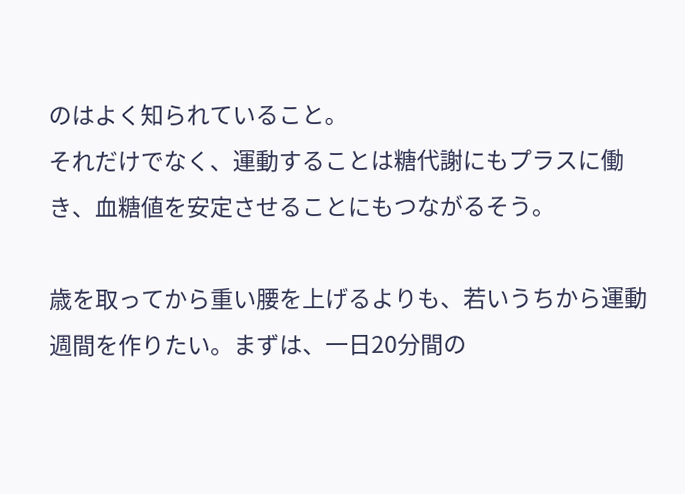のはよく知られていること。
それだけでなく、運動することは糖代謝にもプラスに働き、血糖値を安定させることにもつながるそう。

歳を取ってから重い腰を上げるよりも、若いうちから運動週間を作りたい。まずは、一日20分間の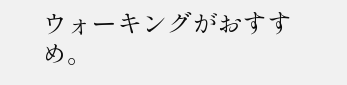ウォーキングがおすすめ。